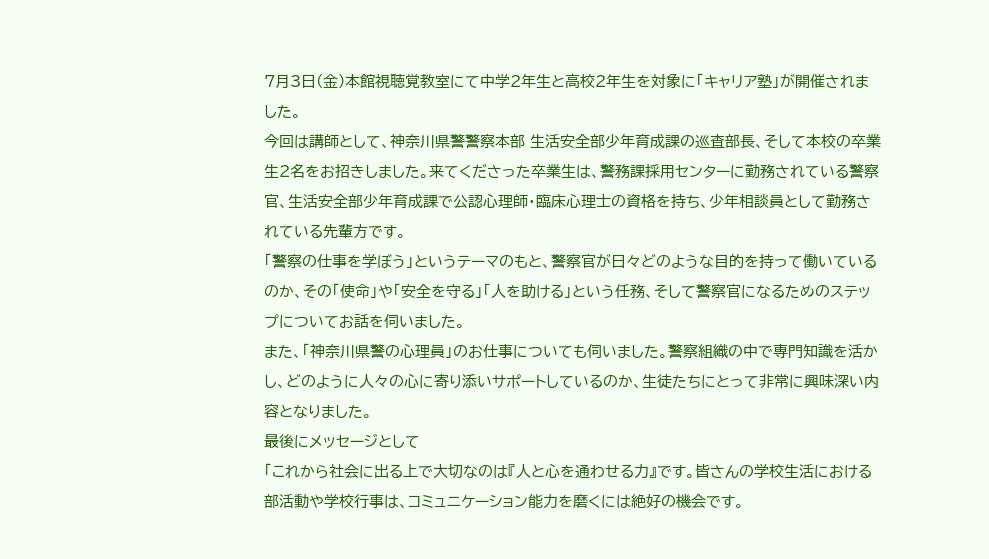7月3日(金)本館視聴覚教室にて中学2年生と高校2年生を対象に「キャリア塾」が開催されました。
今回は講師として、神奈川県警警察本部 生活安全部少年育成課の巡査部長、そして本校の卒業生2名をお招きしました。来てくださった卒業生は、警務課採用センターに勤務されている警察官、生活安全部少年育成課で公認心理師・臨床心理士の資格を持ち、少年相談員として勤務されている先輩方です。
「警察の仕事を学ぼう」というテーマのもと、警察官が日々どのような目的を持って働いているのか、その「使命」や「安全を守る」「人を助ける」という任務、そして警察官になるためのステップについてお話を伺いました。
また、「神奈川県警の心理員」のお仕事についても伺いました。警察組織の中で専門知識を活かし、どのように人々の心に寄り添いサポートしているのか、生徒たちにとって非常に興味深い内容となりました。
最後にメッセージとして
「これから社会に出る上で大切なのは『人と心を通わせる力』です。皆さんの学校生活における部活動や学校行事は、コミュニケーション能力を磨くには絶好の機会です。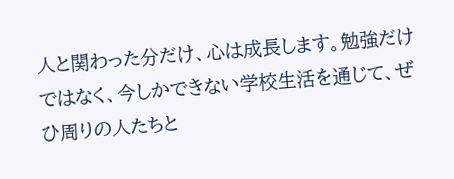人と関わった分だけ、心は成長します。勉強だけではなく、今しかできない学校生活を通じて、ぜひ周りの人たちと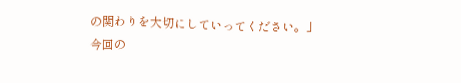の関わりを大切にしていってください。」
今回の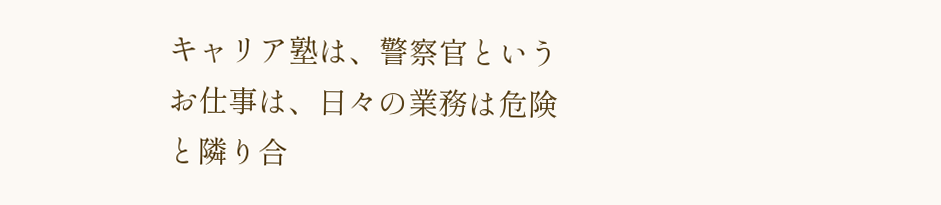キャリア塾は、警察官というお仕事は、日々の業務は危険と隣り合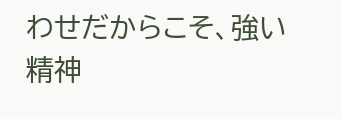わせだからこそ、強い精神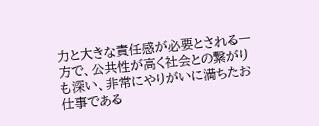力と大きな責任感が必要とされる一方で、公共性が高く社会との繋がりも深い、非常にやりがいに満ちたお仕事である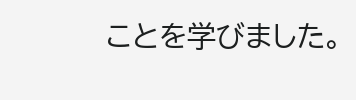ことを学びました。